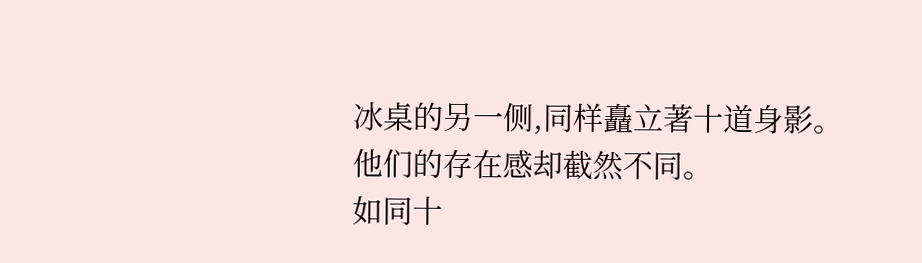冰桌的另一侧,同样矗立著十道身影。
他们的存在感却截然不同。
如同十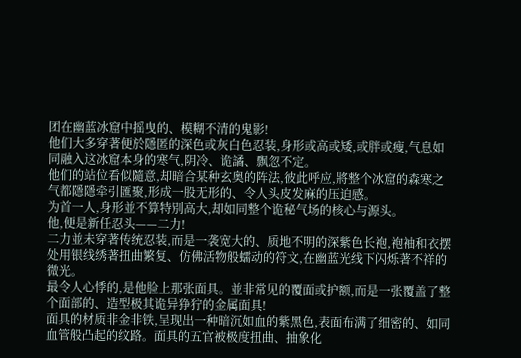团在幽蓝冰窟中摇曳的、模糊不清的鬼影!
他们大多穿著便於隱匿的深色或灰白色忍装,身形或高或矮,或胖或瘦,气息如同融入这冰窟本身的寒气,阴冷、诡譎、飘忽不定。
他们的站位看似隨意,却暗合某种玄奥的阵法,彼此呼应,將整个冰窟的森寒之气都隱隱牵引匯聚,形成一股无形的、令人头皮发麻的压迫感。
为首一人,身形並不算特別高大,却如同整个诡秘气场的核心与源头。
他,便是新任忍头——二力!
二力並未穿著传统忍装,而是一袭宽大的、质地不明的深紫色长袍,袍袖和衣摆处用银线绣著扭曲繁复、仿佛活物般蠕动的符文,在幽蓝光线下闪烁著不祥的微光。
最令人心悸的,是他脸上那张面具。並非常见的覆面或护额,而是一张覆盖了整个面部的、造型极其诡异狰狞的金属面具!
面具的材质非金非铁,呈现出一种暗沉如血的紫黑色,表面布满了细密的、如同血管般凸起的纹路。面具的五官被极度扭曲、抽象化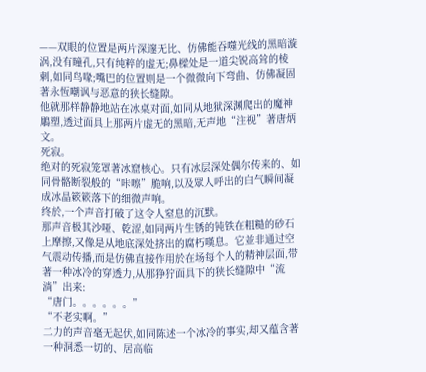——双眼的位置是两片深邃无比、仿佛能吞噬光线的黑暗漩涡,没有瞳孔,只有纯粹的虚无;鼻樑处是一道尖锐高耸的棱刺,如同鸟喙;嘴巴的位置则是一个微微向下弯曲、仿佛凝固著永恆嘲讽与恶意的狭长缝隙。
他就那样静静地站在冰桌对面,如同从地狱深渊爬出的魔神鵰塑,透过面具上那两片虚无的黑暗,无声地“注视”著唐炳文。
死寂。
绝对的死寂笼罩著冰窟核心。只有冰层深处偶尔传来的、如同骨骼断裂般的“咔嚓”脆响,以及眾人呼出的白气瞬间凝成冰晶簌簌落下的细微声响。
终於,一个声音打破了这令人窒息的沉默。
那声音极其沙哑、乾涩,如同两片生锈的钝铁在粗糙的砂石上摩擦,又像是从地底深处挤出的腐朽嘆息。它並非通过空气震动传播,而是仿佛直接作用於在场每个人的精神层面,带著一种冰冷的穿透力,从那狰狞面具下的狭长缝隙中“流淌”出来:
“唐门。。。。。。”
“不老实啊。”
二力的声音毫无起伏,如同陈述一个冰冷的事实,却又蕴含著一种洞悉一切的、居高临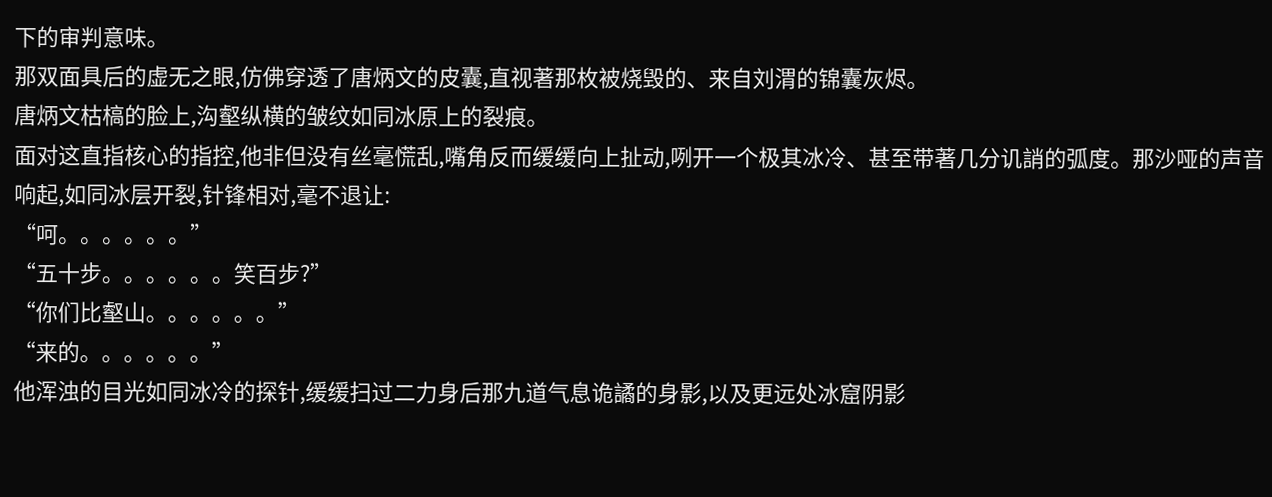下的审判意味。
那双面具后的虚无之眼,仿佛穿透了唐炳文的皮囊,直视著那枚被烧毁的、来自刘渭的锦囊灰烬。
唐炳文枯槁的脸上,沟壑纵横的皱纹如同冰原上的裂痕。
面对这直指核心的指控,他非但没有丝毫慌乱,嘴角反而缓缓向上扯动,咧开一个极其冰冷、甚至带著几分讥誚的弧度。那沙哑的声音响起,如同冰层开裂,针锋相对,毫不退让:
“呵。。。。。。”
“五十步。。。。。。笑百步?”
“你们比壑山。。。。。。”
“来的。。。。。。”
他浑浊的目光如同冰冷的探针,缓缓扫过二力身后那九道气息诡譎的身影,以及更远处冰窟阴影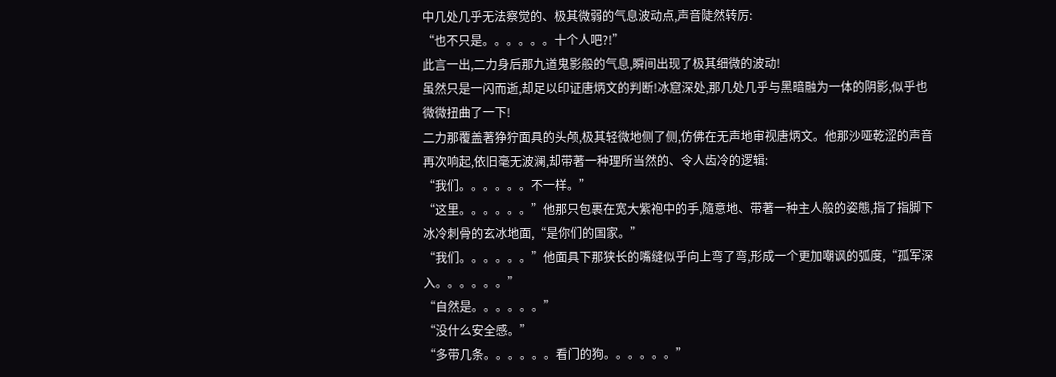中几处几乎无法察觉的、极其微弱的气息波动点,声音陡然转厉:
“也不只是。。。。。。十个人吧?!”
此言一出,二力身后那九道鬼影般的气息,瞬间出现了极其细微的波动!
虽然只是一闪而逝,却足以印证唐炳文的判断!冰窟深处,那几处几乎与黑暗融为一体的阴影,似乎也微微扭曲了一下!
二力那覆盖著狰狞面具的头颅,极其轻微地侧了侧,仿佛在无声地审视唐炳文。他那沙哑乾涩的声音再次响起,依旧毫无波澜,却带著一种理所当然的、令人齿冷的逻辑:
“我们。。。。。。不一样。”
“这里。。。。。。”他那只包裹在宽大紫袍中的手,隨意地、带著一种主人般的姿態,指了指脚下冰冷刺骨的玄冰地面,“是你们的国家。”
“我们。。。。。。”他面具下那狭长的嘴缝似乎向上弯了弯,形成一个更加嘲讽的弧度,“孤军深入。。。。。。”
“自然是。。。。。。”
“没什么安全感。”
“多带几条。。。。。。看门的狗。。。。。。”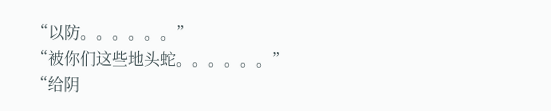“以防。。。。。。”
“被你们这些地头蛇。。。。。。”
“给阴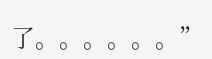了。。。。。。”